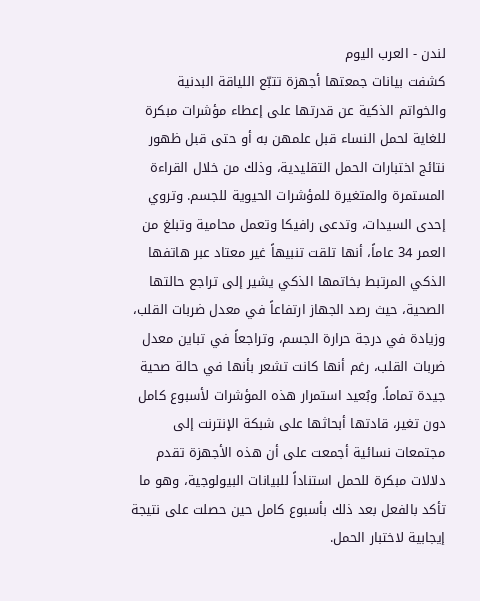لندن - العرب اليوم
كشفت بيانات جمعتها أجهزة تتبّع اللياقة البدنية والخواتم الذكية عن قدرتها على إعطاء مؤشرات مبكرة للغاية لحمل النساء قبل علمهن به أو حتى قبل ظهور نتائج اختبارات الحمل التقليدية، وذلك من خلال القراءة المستمرة والمتغيرة للمؤشرات الحيوية للجسم. وتروي إحدى السيدات، وتدعى رافيكا وتعمل محامية وتبلغ من العمر 34 عاماً، أنها تلقت تنبيهاً غير معتاد عبر هاتفها الذكي المرتبط بخاتمها الذكي يشير إلى تراجع حالتها الصحية، حيث رصد الجهاز ارتفاعاً في معدل ضربات القلب، وزيادة في درجة حرارة الجسم، وتراجعاً في تباين معدل ضربات القلب، رغم أنها كانت تشعر بأنها في حالة صحية جيدة تماماً. وبُعيد استمرار هذه المؤشرات لأسبوع كامل دون تغير، قادتها أبحاثها على شبكة الإنترنت إلى مجتمعات نسائية أجمعت على أن هذه الأجهزة تقدم دلالات مبكرة للحمل استناداً للبيانات البيولوجية، وهو ما تأكد بالفعل بعد ذلك بأسبوع كامل حين حصلت على نتيجة إيجابية لاختبار الحمل.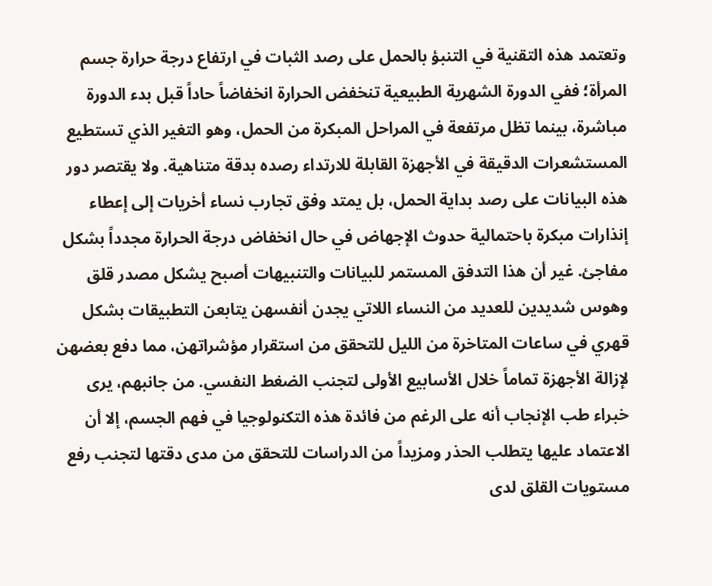وتعتمد هذه التقنية في التنبؤ بالحمل على رصد الثبات في ارتفاع درجة حرارة جسم المرأة؛ ففي الدورة الشهرية الطبيعية تنخفض الحرارة انخفاضاً حاداً قبل بدء الدورة مباشرة، بينما تظل مرتفعة في المراحل المبكرة من الحمل، وهو التغير الذي تستطيع المستشعرات الدقيقة في الأجهزة القابلة للارتداء رصده بدقة متناهية. ولا يقتصر دور هذه البيانات على رصد بداية الحمل، بل يمتد وفق تجارب نساء أخريات إلى إعطاء إنذارات مبكرة باحتمالية حدوث الإجهاض في حال انخفاض درجة الحرارة مجدداً بشكل مفاجئ. غير أن هذا التدفق المستمر للبيانات والتنبيهات أصبح يشكل مصدر قلق وهوس شديدين للعديد من النساء اللاتي يجدن أنفسهن يتابعن التطبيقات بشكل قهري في ساعات المتاخرة من الليل للتحقق من استقرار مؤشراتهن، مما دفع بعضهن لإزالة الأجهزة تماماً خلال الأسابيع الأولى لتجنب الضغط النفسي. من جانبهم، يرى خبراء طب الإنجاب أنه على الرغم من فائدة هذه التكنولوجيا في فهم الجسم، إلا أن الاعتماد عليها يتطلب الحذر ومزيداً من الدراسات للتحقق من مدى دقتها لتجنب رفع مستويات القلق لدى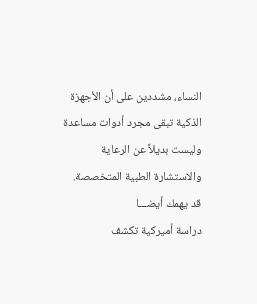النساء، مشددين على أن الأجهزة الذكية تبقى مجرد أدوات مساعدة وليست بديلاً عن الرعاية والاستشارة الطبية المتخصصة.
قد يهمك أيضـــا
دراسة أميركية تكشف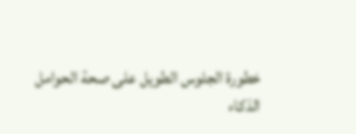خطورة الجلوس الطويل على صحة الحوامل
الذكاء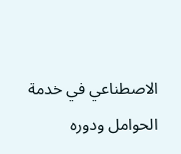الاصطناعي في خدمة الحوامل ودوره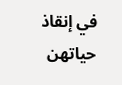في إنقاذ حياتهن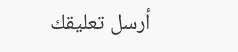أرسل تعليقك